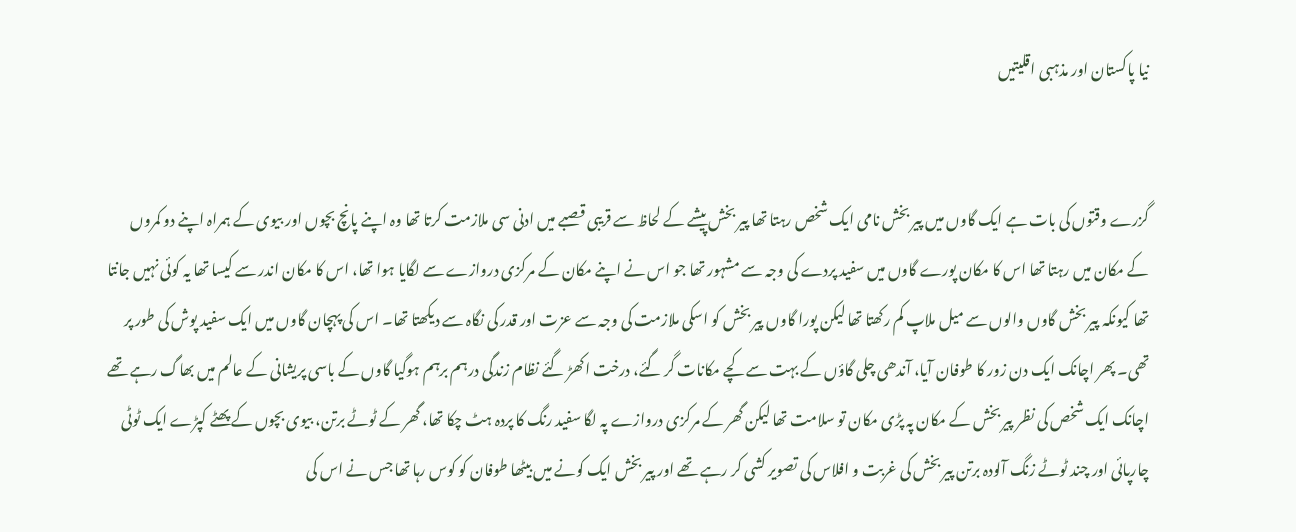نیا پاکستان اور مذہبی اقلیتیں


گزرے وقتوں کی بات ہے ایک گاوں میں پیر بخش نامی ایک شخص رہتا تھا پیر بخش پیشے کے لحاظ سے قریبی قصبے میں ادنی سی ملازمت کرتا تھا وہ اپنے پانچ بچوں اور بیوی کے ہمراہ اپنے دو کمروں کے مکان میں رہتا تھا اس کا مکان پورے گاوں میں سفید پردے کی وجہ سے مشہور تھا جو اس نے اپنے مکان کے مرکزی دروازے سے لگایا ہوا تھا، اس کا مکان اندر سے کیسا تھا یہ کوئی نہیں جانتا تھا کیونکہ پیر بخش گاوں والوں سے میل ملاپ کم رکھتا تھا لیکن پورا گاوں پیر بخش کو اسکی ملازمت کی وجہ سے عزت اور قدر کی نگاہ سے دیکھتا تھا۔ اس کی پہچان گاوں میں ایک سفید پوش کی طور پر تھی۔ پھر اچانک ایک دن زور کا طوفان آیا، آندھی چلی گاؤں کے بہت سے کچے مکانات گر گئے، درخت اکھڑ گئے نظام زندگی درہم برہم ہوگیا گاوں کے باسی پریشانی کے عالم میں بھاگ رہے تھے اچانک ایک شخص کی نظر پیر بخش کے مکان پہ پڑی مکان تو سلامت تھا لیکن گھر کے مرکزی دروازے پہ لگا سفید رنگ کا پردہ ہٹ چکا تھا، گھر کے ٹوٹے برتن، بیوی بچوں کے پھٹے کپڑے ایک ٹوٹی چارپائی اور چند ٹوٹے زنگ آلودہ برتن پیر بخش کی غربت و افلاس کی تصویر کشی کر رہے تھے اور پیر بخش ایک کونے میں بیٹھا طوفان کو کوس رہا تھا جس نے اس کی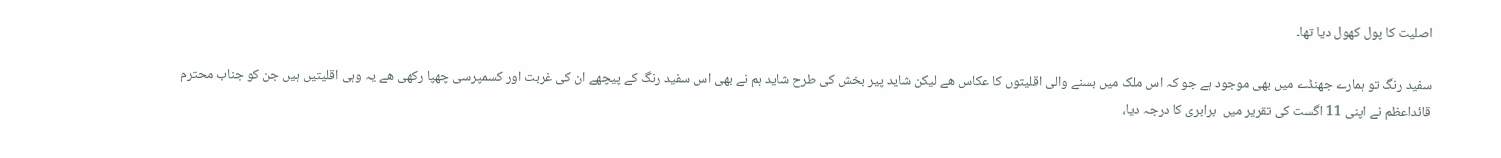اصلیت کا پول کھول دیا تھا۔

سفید رنگ تو ہمارے جھنڈے میں بھی موجود ہے جو کہ اس ملک میں بسنے والی اقلیتوں کا عکاس ھے لیکن شاید پیر بخش کی طرح شاید ہم نے بھی اس سفید رنگ کے پیچھے ان کی غربت اور کسمپرسی چھپا رکھی ھے یہ وہی اقلیتیں ہیں جن کو جناب محترم قائداعظم نے اپنی 11 اگست کی تقریر میں  برابری کا درجہ دیا،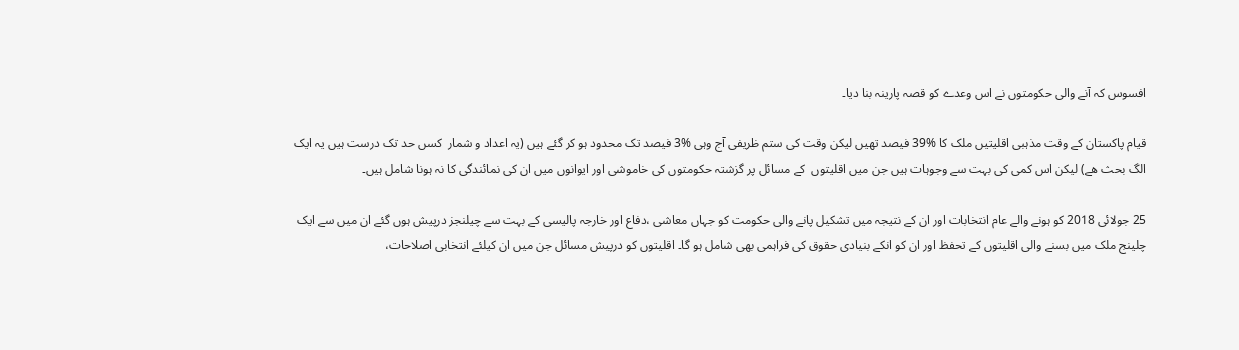افسوس کہ آنے والی حکومتوں نے اس وعدے کو قصہ پارینہ بنا دیا۔

قیام پاکستان کے وقت مذہبی اقلیتیں ملک کا %39 فیصد تھیں لیکن وقت کی ستم ظریفی آج وہی %3 فیصد تک محدود ہو کر گئے ہیں (یہ اعداد و شمار  کسں حد تک درست ہیں یہ ایک الگ بحث ھے) لیکن اس کمی کی بہت سے وجوہات ہیں جن میں اقلیتوں  کے مسائل پر گزشتہ حکومتوں کی خاموشی اور ایوانوں میں ان کی نمائندگی کا نہ ہونا شامل ہیں۔

25 جولائی 2018 کو ہونے والے عام انتخابات اور ان کے نتیجہ میں تشکیل پانے والی حکومت کو جہاں معاشی ،دفاع اور خارجہ پالیسی کے بہت سے چیلنجز درپیش ہوں گئے ان میں سے ایک چلینج ملک میں بسنے والی اقلیتوں کے تحفظ اور ان کو انکے بنیادی حقوق کی فراہمی بھی شامل ہو گا۔ اقلیتوں کو درپیش مسائل جن میں ان کیلئے انتخابی اصلاحات،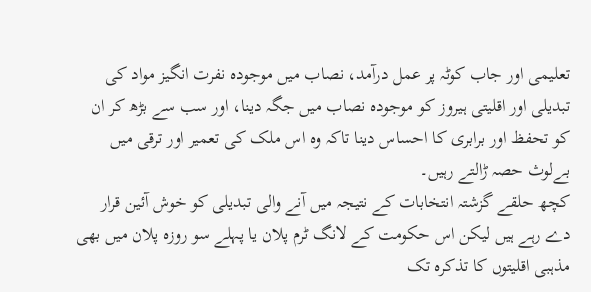تعلیمی اور جاب کوٹہ پر عمل درآمد، نصاب میں موجودہ نفرت انگیز مواد کی تبدیلی اور اقلیتی ہیروز کو موجودہ نصاب میں جگہ دینا، اور سب سے بڑھ کر ان کو تحفظ اور برابری کا احساس دینا تاکہ وہ اس ملک کی تعمیر اور ترقی میں  بےلوث حصہ ڑالتے رہیں۔
کچھ حلقے گزشتہ انتخابات کے نتیجہ میں آنے والی تبدیلی کو خوش آئین قرار دے رہے ہیں لیکن اس حکومت کے لانگ ٹرم پلان یا پہلے سو روزہ پلان میں بھی مذہبی اقلیتوں کا تذکرہ تک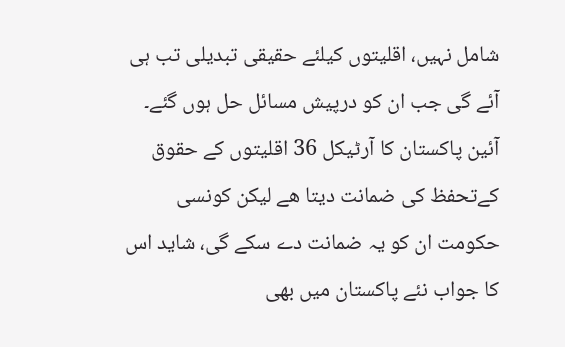شامل نہیں، اقلیتوں کیلئے حقیقی تبدیلی تب ہی آئے گی جب ان کو درپیش مسائل حل ہوں گئے۔
آئین پاکستان کا آرٹیکل 36 اقلیتوں کے حقوق کےتحفظ کی ضمانت دیتا ھے لیکن کونسی حکومت ان کو یہ ضمانت دے سکے گی، شاید اس کا جواب نئے پاکستان میں بھی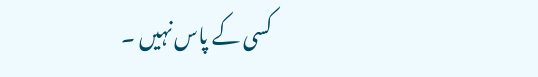کسی کے پاس نہیں ۔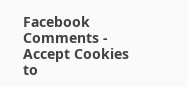Facebook Comments - Accept Cookies to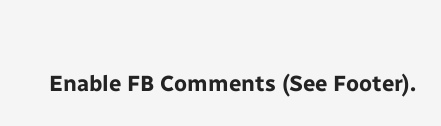Enable FB Comments (See Footer).